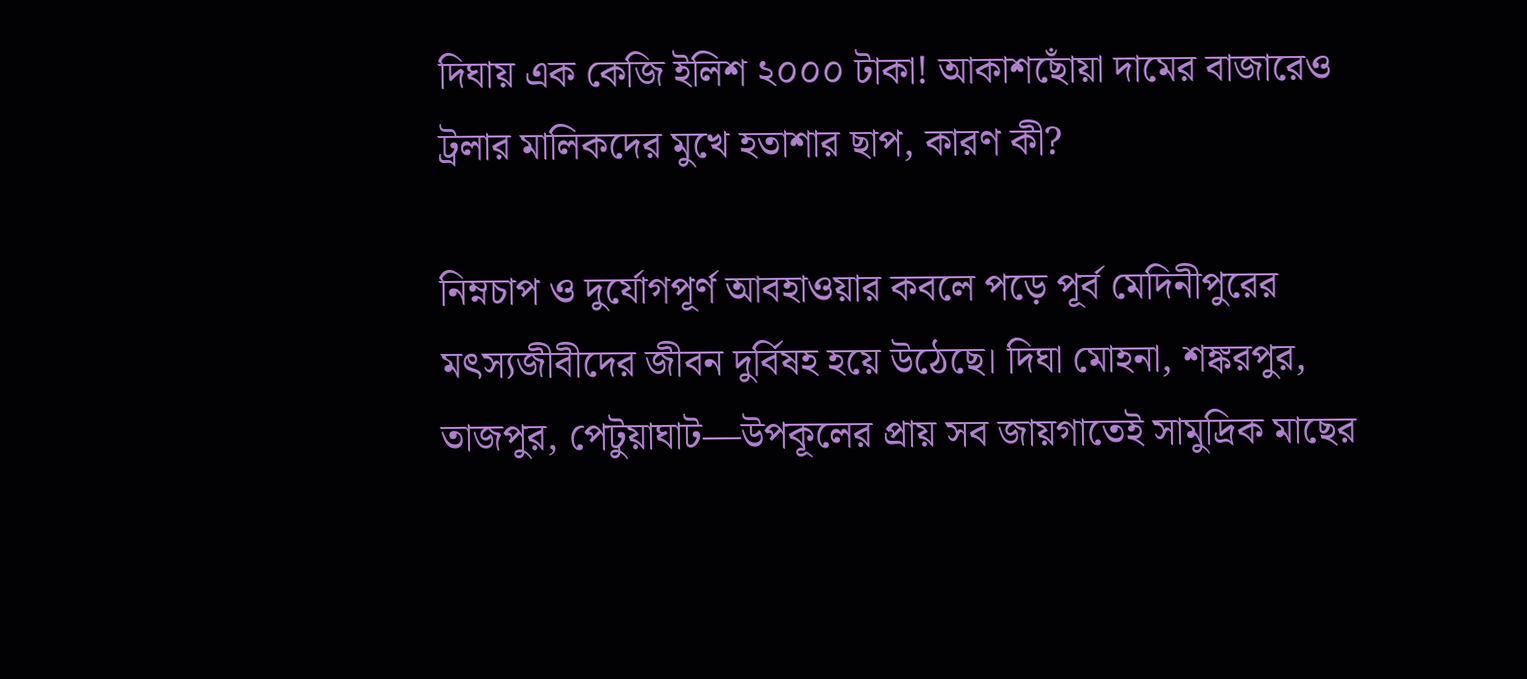দিঘায় এক কেজি ইলিশ ২০০০ টাকা! আকাশছোঁয়া দামের বাজারেও ট্রলার মালিকদের মুখে হতাশার ছাপ, কারণ কী?

নিম্নচাপ ও দুর্যোগপূর্ণ আবহাওয়ার কবলে পড়ে পূর্ব মেদিনীপুরের মৎস্যজীবীদের জীবন দুর্বিষহ হয়ে উঠেছে। দিঘা মোহনা, শঙ্করপুর, তাজপুর, পেটুয়াঘাট—উপকূলের প্রায় সব জায়গাতেই সামুদ্রিক মাছের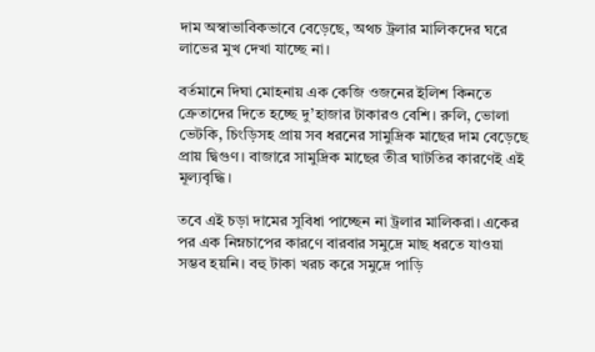দাম অস্বাভাবিকভাবে বেড়েছে, অথচ ট্রলার মালিকদের ঘরে লাভের মুখ দেখা যাচ্ছে না।

বর্তমানে দিঘা মোহনায় এক কেজি ওজনের ইলিশ কিনতে ক্রেতাদের দিতে হচ্ছে দু’হাজার টাকারও বেশি। রুলি, ভোলা ভেটকি, চিংড়িসহ প্রায় সব ধরনের সামুদ্রিক মাছের দাম বেড়েছে প্রায় দ্বিগুণ। বাজারে সামুদ্রিক মাছের তীব্র ঘাটতির কারণেই এই মূল্যবৃদ্ধি।

তবে এই চড়া দামের সুবিধা পাচ্ছেন না ট্রলার মালিকরা। একের পর এক নিম্নচাপের কারণে বারবার সমুদ্রে মাছ ধরতে যাওয়া সম্ভব হয়নি। বহু টাকা খরচ করে সমুদ্রে পাড়ি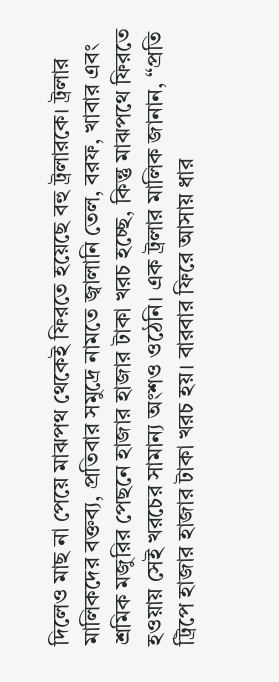দিলেও মাছ না পেয়ে মাঝপথ থেকেই ফিরতে হয়েছে বহু ট্রলারকে। ট্রলার মালিকদের বক্তব্য, প্রতিবার সমুদ্রে নামতে জ্বালানি তেল, বরফ, খাবার এবং শ্রমিক মজুরির পেছনে হাজার হাজার টাকা খরচ হচ্ছে, কিন্তু মাঝপথে ফিরতে হওয়ায় সেই খরচের সামান্য অংশও ওঠেনি। এক ট্রলার মালিক জানান, “প্রতি ট্রিপে হাজার হাজার টাকা খরচ হয়। বারবার ফিরে আসায় ধার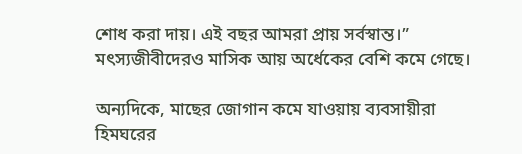শোধ করা দায়। এই বছর আমরা প্রায় সর্বস্বান্ত।” মৎস্যজীবীদেরও মাসিক আয় অর্ধেকের বেশি কমে গেছে।

অন্যদিকে, মাছের জোগান কমে যাওয়ায় ব্যবসায়ীরা হিমঘরের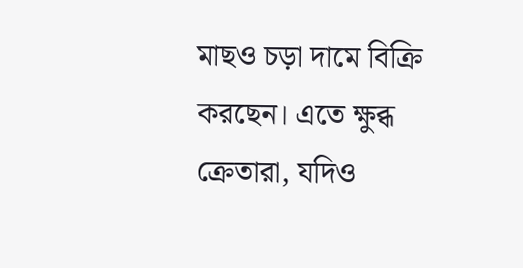মাছও চড়া দামে বিক্রি করছেন। এতে ক্ষুব্ধ ক্রেতারা, যদিও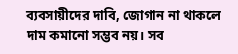ব্যবসায়ীদের দাবি, জোগান না থাকলে দাম কমানো সম্ভব নয়। সব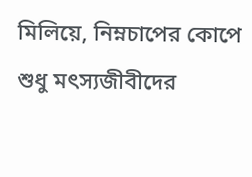মিলিয়ে, নিম্নচাপের কোপে শুধু মৎস্যজীবীদের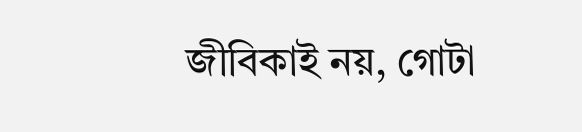জীবিকাই নয়, গোটা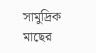সামুদ্রিক মাছের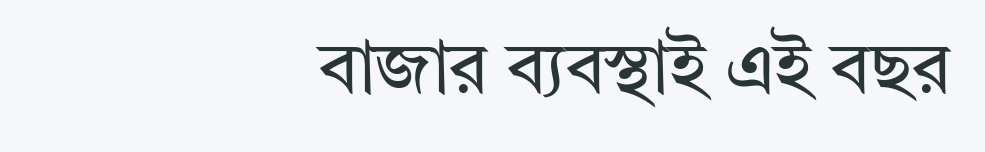বাজার ব্যবস্থাই এই বছর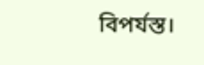বিপর্যস্ত।